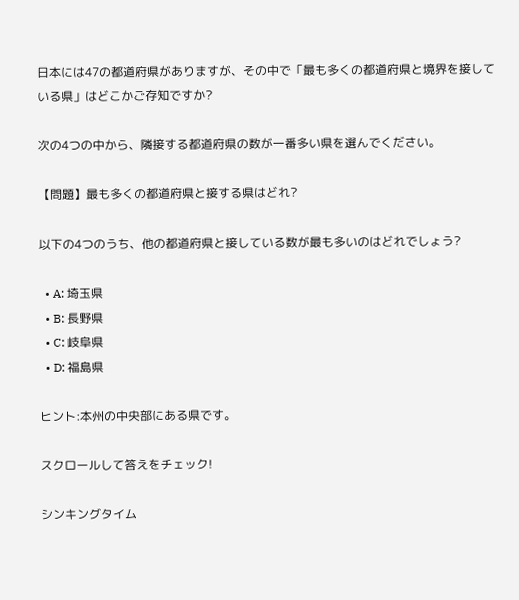日本には47の都道府県がありますが、その中で「最も多くの都道府県と境界を接している県」はどこかご存知ですか?

次の4つの中から、隣接する都道府県の数が一番多い県を選んでください。

【問題】最も多くの都道府県と接する県はどれ?

以下の4つのうち、他の都道府県と接している数が最も多いのはどれでしょう?

  • A: 埼玉県
  • B: 長野県
  • C: 岐阜県
  • D: 福島県

ヒント:本州の中央部にある県です。

スクロールして答えをチェック!

シンキングタイム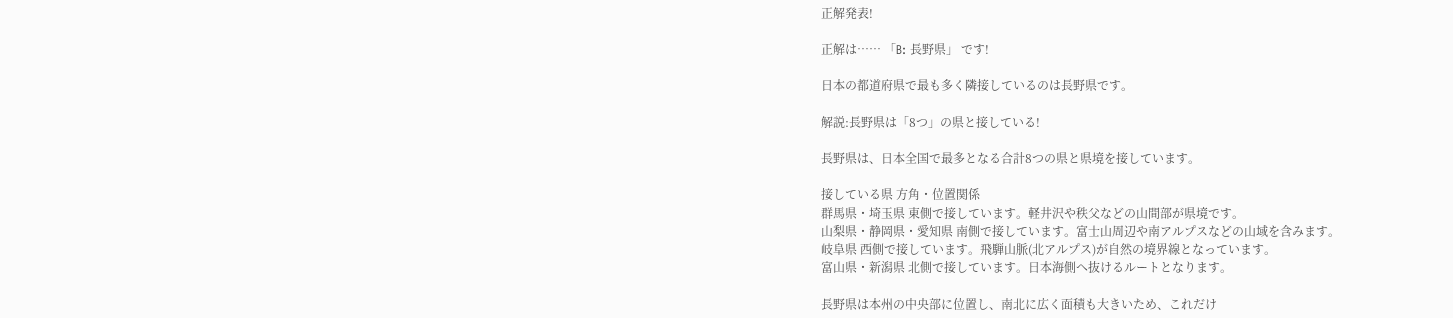正解発表!

正解は…… 「B: 長野県」 です!

日本の都道府県で最も多く隣接しているのは長野県です。

解説:長野県は「8つ」の県と接している!

長野県は、日本全国で最多となる合計8つの県と県境を接しています。

接している県 方角・位置関係
群馬県・埼玉県 東側で接しています。軽井沢や秩父などの山間部が県境です。
山梨県・静岡県・愛知県 南側で接しています。富士山周辺や南アルプスなどの山域を含みます。
岐阜県 西側で接しています。飛騨山脈(北アルプス)が自然の境界線となっています。
富山県・新潟県 北側で接しています。日本海側へ抜けるルートとなります。

長野県は本州の中央部に位置し、南北に広く面積も大きいため、これだけ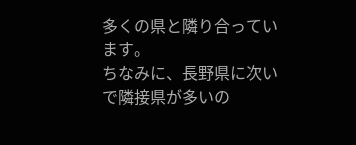多くの県と隣り合っています。
ちなみに、長野県に次いで隣接県が多いの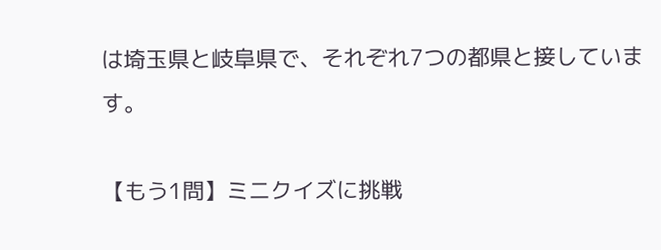は埼玉県と岐阜県で、それぞれ7つの都県と接しています。

【もう1問】ミニクイズに挑戦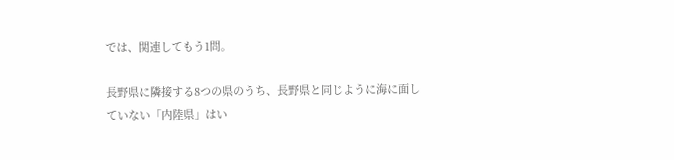では、関連してもう1問。

長野県に隣接する8つの県のうち、長野県と同じように海に面していない「内陸県」はい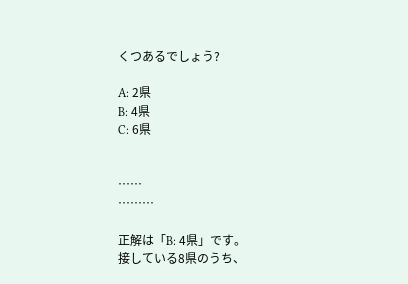くつあるでしょう?

A: 2県
B: 4県
C: 6県


……
………

正解は「B: 4県」です。
接している8県のうち、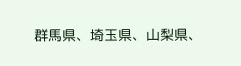群馬県、埼玉県、山梨県、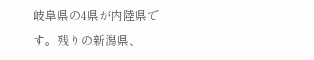岐阜県の4県が内陸県です。残りの新潟県、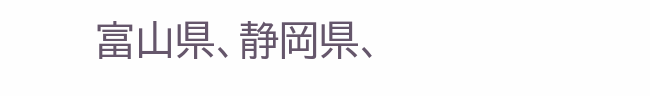富山県、静岡県、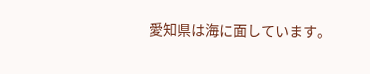愛知県は海に面しています。